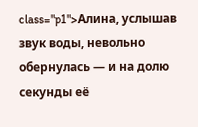class="p1">Алина, услышав звук воды, невольно обернулась — и на долю секунды её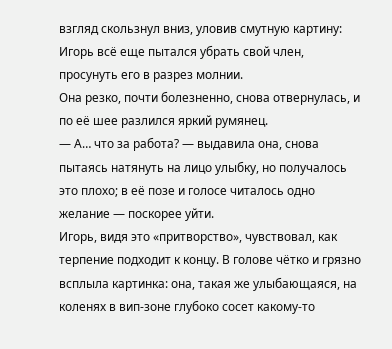взгляд скользнул вниз, уловив смутную картину: Игорь всё еще пытался убрать свой член, просунуть его в разрез молнии.
Она резко, почти болезненно, снова отвернулась, и по её шее разлился яркий румянец.
— А… что за работа? — выдавила она, снова пытаясь натянуть на лицо улыбку, но получалось это плохо; в её позе и голосе читалось одно желание — поскорее уйти.
Игорь, видя это «притворство», чувствовал, как терпение подходит к концу. В голове чётко и грязно всплыла картинка: она, такая же улыбающаяся, на коленях в вип-зоне глубоко сосет какому-то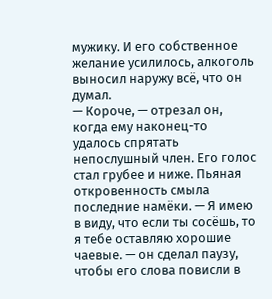мужику. И его собственное желание усилилось, алкоголь выносил наружу всё, что он думал.
— Короче, — отрезал он, когда ему наконец-то удалось спрятать непослушный член. Его голос стал грубее и ниже. Пьяная откровенность смыла последние намёки. — Я имею в виду, что если ты сосёшь, то я тебе оставляю хорошие чаевые. — он сделал паузу, чтобы его слова повисли в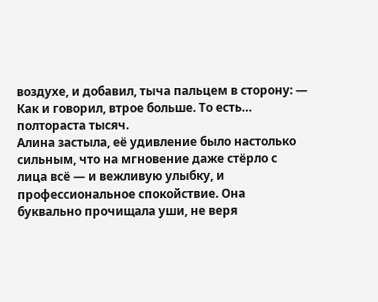воздухе, и добавил, тыча пальцем в сторону: — Как и говорил, втрое больше. То есть… полтораста тысяч.
Алина застыла, её удивление было настолько сильным, что на мгновение даже стёрло с лица всё — и вежливую улыбку, и профессиональное спокойствие. Она буквально прочищала уши, не веря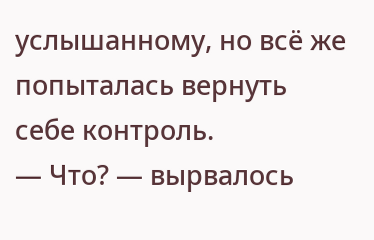услышанному, но всё же попыталась вернуть себе контроль.
— Что? — вырвалось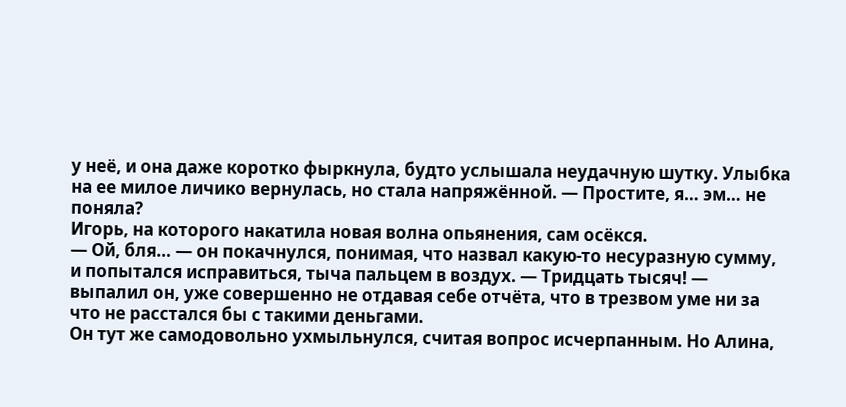у неё, и она даже коротко фыркнула, будто услышала неудачную шутку. Улыбка на ее милое личико вернулась, но стала напряжённой. — Простите, я… эм… не поняла?
Игорь, на которого накатила новая волна опьянения, сам осёкся.
— Ой, бля… — он покачнулся, понимая, что назвал какую-то несуразную сумму, и попытался исправиться, тыча пальцем в воздух. — Тридцать тысяч! — выпалил он, уже совершенно не отдавая себе отчёта, что в трезвом уме ни за что не расстался бы с такими деньгами.
Он тут же самодовольно ухмыльнулся, считая вопрос исчерпанным. Но Алина,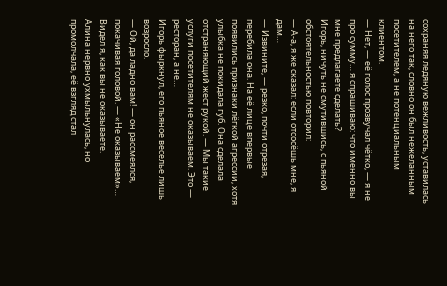сохраняя ледяную вежливость, уставилась на него так, словно он был нежеланным посетителем, а не потенциальным клиентом.
— Нет, — её голос прозвучал чётко, — я не про сумму… я спрашиваю: что именно вы мне предлагаете сделать?
Игорь, ничуть не смутившись, с пьяной обстоятельностью повторил:
— А-а, я же сказал: если отсосёшь мне, я дам…
— Извините, — резко, почти отрезая, перебила она. На её лице впервые появились признаки лёгкой агрессии, хотя улыбка не покидала губ. Она сделала отстраняющий жест рукой. — Мы такие услуги посетителям не оказываем. Это — ресторан, а не…
Игорь фыркнул, его пьяное веселье лишь возросло.
— Ой, да ладно вам! — он рассмеялся, покачивая головой. — «Не оказываем»… Видел я, как вы не оказываете.
Алина нервно ухмыльнулась, но промолчала, её взгляд стал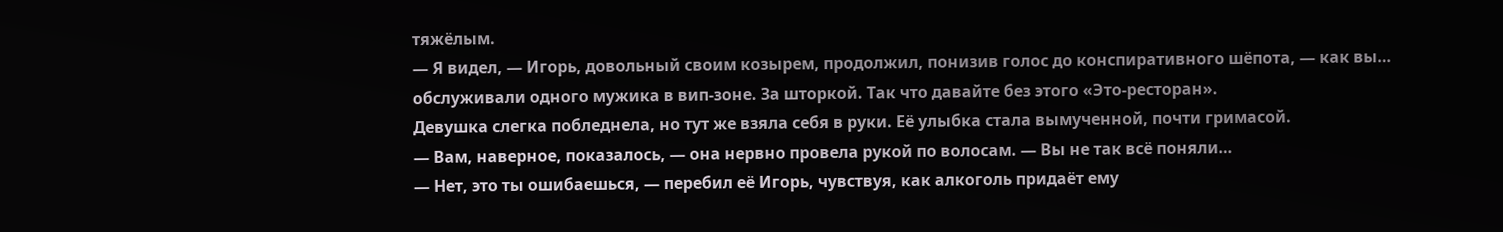тяжёлым.
— Я видел, — Игорь, довольный своим козырем, продолжил, понизив голос до конспиративного шёпота, — как вы… обслуживали одного мужика в вип-зоне. За шторкой. Так что давайте без этого «Это-ресторан».
Девушка слегка побледнела, но тут же взяла себя в руки. Её улыбка стала вымученной, почти гримасой.
— Вам, наверное, показалось, — она нервно провела рукой по волосам. — Вы не так всё поняли…
— Нет, это ты ошибаешься, — перебил её Игорь, чувствуя, как алкоголь придаёт ему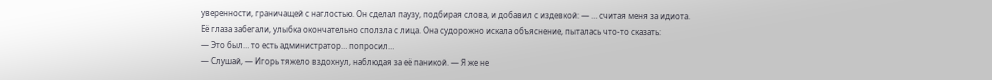уверенности, граничащей с наглостью. Он сделал паузу, подбирая слова, и добавил с издевкой: — … считая меня за идиота.
Её глаза забегали, улыбка окончательно сползла с лица. Она судорожно искала объяснение, пыталась что-то сказать:
— Это был… то есть администратор… попросил…
— Слушай, — Игорь тяжело вздохнул, наблюдая за её паникой. — Я же не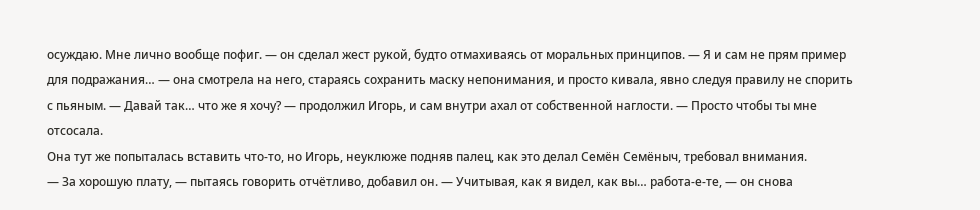осуждаю. Мне лично вообще пофиг. — он сделал жест рукой, будто отмахиваясь от моральных принципов. — Я и сам не прям пример для подражания… — она смотрела на него, стараясь сохранить маску непонимания, и просто кивала, явно следуя правилу не спорить с пьяным. — Давай так… что же я хочу? — продолжил Игорь, и сам внутри ахал от собственной наглости. — Просто чтобы ты мне отсосала.
Она тут же попыталась вставить что-то, но Игорь, неуклюже подняв палец, как это делал Семён Семёныч, требовал внимания.
— За хорошую плату, — пытаясь говорить отчётливо, добавил он. — Учитывая, как я видел, как вы… работа-е-те, — он снова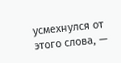усмехнулся от этого слова, —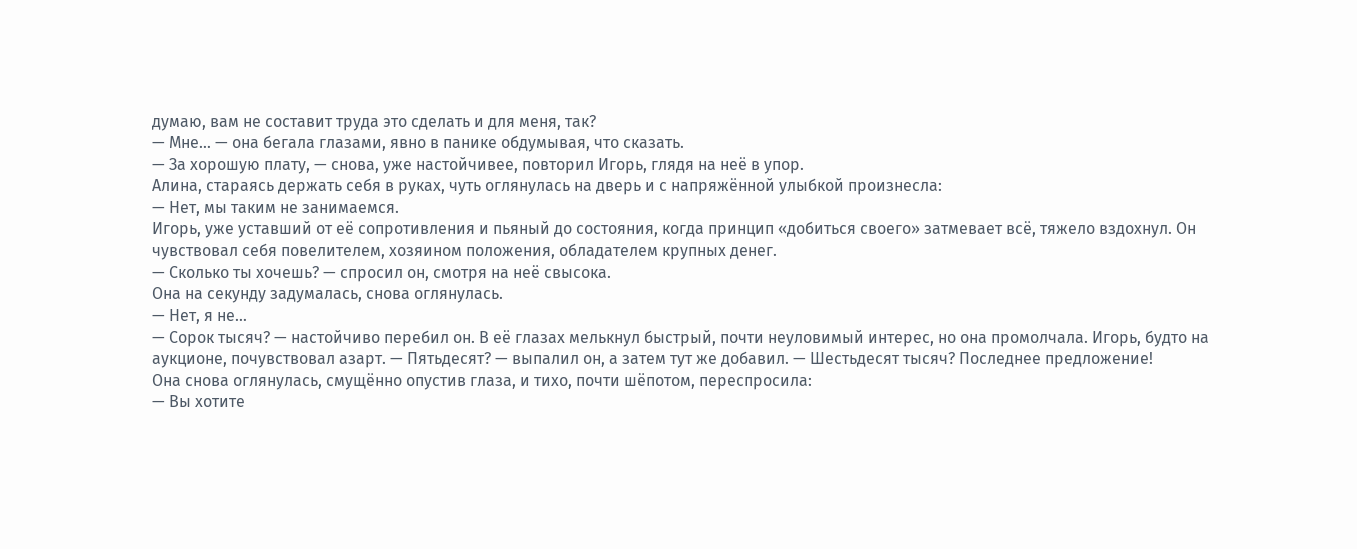думаю, вам не составит труда это сделать и для меня, так?
— Мне… — она бегала глазами, явно в панике обдумывая, что сказать.
— За хорошую плату, — снова, уже настойчивее, повторил Игорь, глядя на неё в упор.
Алина, стараясь держать себя в руках, чуть оглянулась на дверь и с напряжённой улыбкой произнесла:
— Нет, мы таким не занимаемся.
Игорь, уже уставший от её сопротивления и пьяный до состояния, когда принцип «добиться своего» затмевает всё, тяжело вздохнул. Он чувствовал себя повелителем, хозяином положения, обладателем крупных денег.
— Сколько ты хочешь? — спросил он, смотря на неё свысока.
Она на секунду задумалась, снова оглянулась.
— Нет, я не…
— Сорок тысяч? — настойчиво перебил он. В её глазах мелькнул быстрый, почти неуловимый интерес, но она промолчала. Игорь, будто на аукционе, почувствовал азарт. — Пятьдесят? — выпалил он, а затем тут же добавил. — Шестьдесят тысяч? Последнее предложение!
Она снова оглянулась, смущённо опустив глаза, и тихо, почти шёпотом, переспросила:
— Вы хотите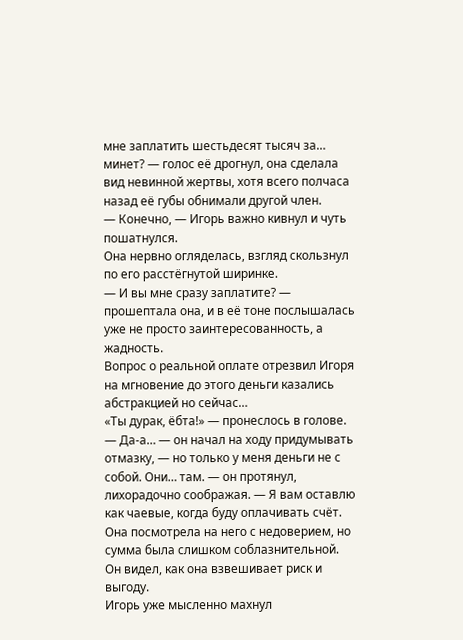мне заплатить шестьдесят тысяч за… минет? — голос её дрогнул, она сделала вид невинной жертвы, хотя всего полчаса назад её губы обнимали другой член.
— Конечно, — Игорь важно кивнул и чуть пошатнулся.
Она нервно огляделась, взгляд скользнул по его расстёгнутой ширинке.
— И вы мне сразу заплатите? — прошептала она, и в её тоне послышалась уже не просто заинтересованность, а жадность.
Вопрос о реальной оплате отрезвил Игоря на мгновение до этого деньги казались абстракцией но сейчас…
«Ты дурак, ёбта!» — пронеслось в голове.
— Да-а… — он начал на ходу придумывать отмазку, — но только у меня деньги не с собой. Они… там. — он протянул, лихорадочно соображая. — Я вам оставлю как чаевые, когда буду оплачивать счёт.
Она посмотрела на него с недоверием, но сумма была слишком соблазнительной. Он видел, как она взвешивает риск и выгоду.
Игорь уже мысленно махнул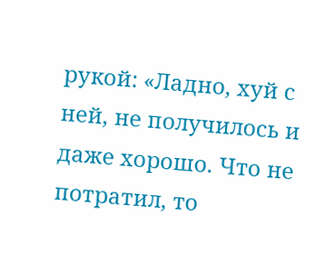рукой: «Ладно, хуй с ней, не получилось и даже хорошо. Что не потратил, то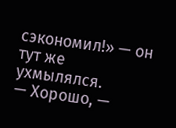сэкономил!» — он тут же ухмылялся.
— Хорошо, —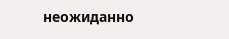неожиданно